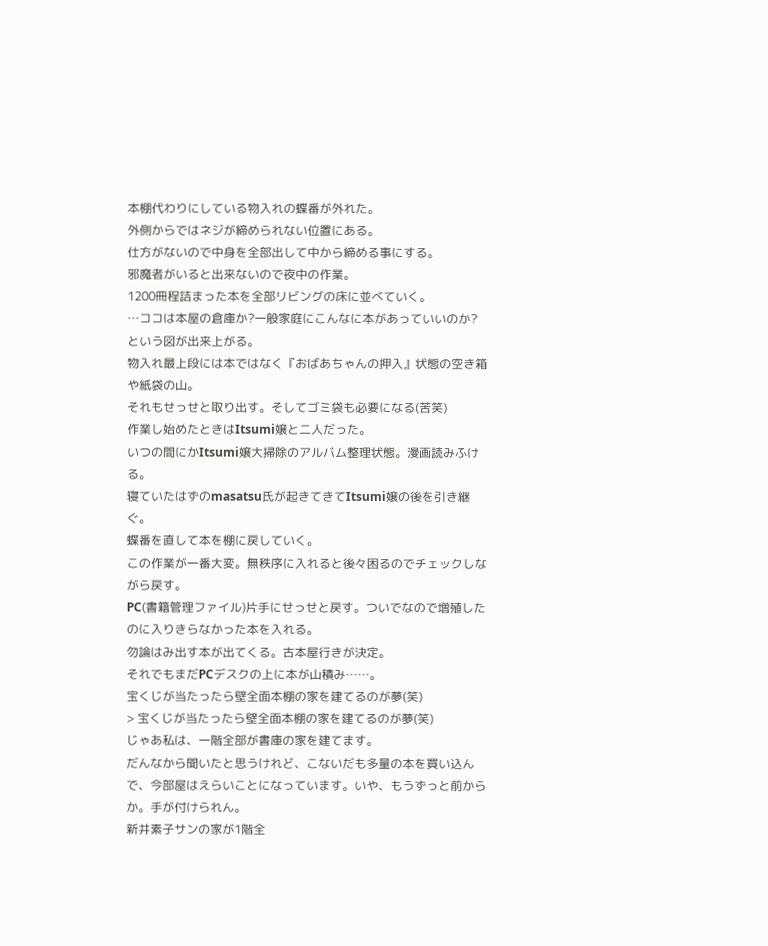本棚代わりにしている物入れの蝶番が外れた。
外側からではネジが締められない位置にある。
仕方がないので中身を全部出して中から締める事にする。
邪魔者がいると出来ないので夜中の作業。
1200冊程詰まった本を全部リビングの床に並べていく。
…ココは本屋の倉庫か?一般家庭にこんなに本があっていいのか?という図が出来上がる。
物入れ最上段には本ではなく『おばあちゃんの押入』状態の空き箱や紙袋の山。
それもせっせと取り出す。そしてゴミ袋も必要になる(苦笑)
作業し始めたときはItsumi嬢と二人だった。
いつの間にかItsumi嬢大掃除のアルバム整理状態。漫画読みふける。
寝ていたはずのmasatsu氏が起きてきてItsumi嬢の後を引き継ぐ。
蝶番を直して本を棚に戻していく。
この作業が一番大変。無秩序に入れると後々困るのでチェックしながら戻す。
PC(書籍管理ファイル)片手にせっせと戻す。ついでなので増殖したのに入りきらなかった本を入れる。
勿論はみ出す本が出てくる。古本屋行きが決定。
それでもまだPCデスクの上に本が山積み……。
宝くじが当たったら壁全面本棚の家を建てるのが夢(笑)
> 宝くじが当たったら壁全面本棚の家を建てるのが夢(笑)
じゃあ私は、一階全部が書庫の家を建てます。
だんなから聞いたと思うけれど、こないだも多量の本を買い込んで、今部屋はえらいことになっています。いや、もうずっと前からか。手が付けられん。
新井素子サンの家が1階全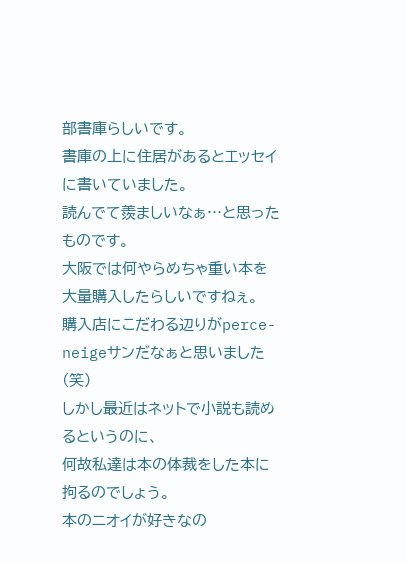部書庫らしいです。
書庫の上に住居があるとエッセイに書いていました。
読んでて羨ましいなぁ…と思ったものです。
大阪では何やらめちゃ重い本を大量購入したらしいですねぇ。
購入店にこだわる辺りがperce-neigeサンだなぁと思いました(笑)
しかし最近はネットで小説も読めるというのに、
何故私達は本の体裁をした本に拘るのでしょう。
本のニオイが好きなの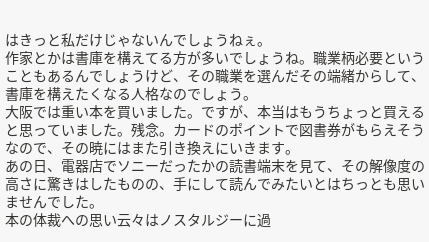はきっと私だけじゃないんでしょうねぇ。
作家とかは書庫を構えてる方が多いでしょうね。職業柄必要ということもあるんでしょうけど、その職業を選んだその端緒からして、書庫を構えたくなる人格なのでしょう。
大阪では重い本を買いました。ですが、本当はもうちょっと買えると思っていました。残念。カードのポイントで図書券がもらえそうなので、その暁にはまた引き換えにいきます。
あの日、電器店でソニーだったかの読書端末を見て、その解像度の高さに驚きはしたものの、手にして読んでみたいとはちっとも思いませんでした。
本の体裁への思い云々はノスタルジーに過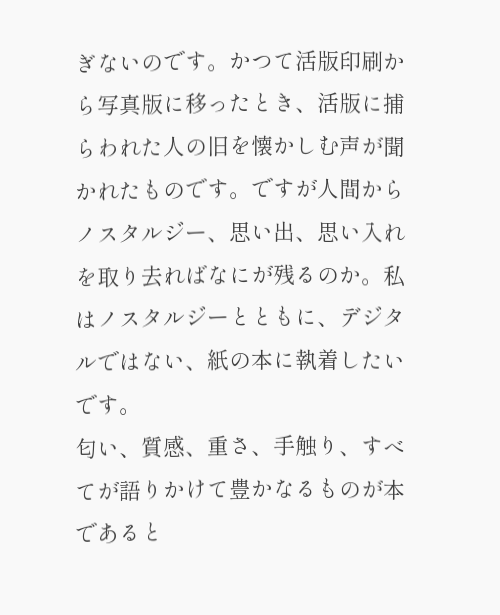ぎないのです。かつて活版印刷から写真版に移ったとき、活版に捕らわれた人の旧を懐かしむ声が聞かれたものです。ですが人間からノスタルジー、思い出、思い入れを取り去ればなにが残るのか。私はノスタルジーとともに、デジタルではない、紙の本に執着したいです。
匂い、質感、重さ、手触り、すべてが語りかけて豊かなるものが本であると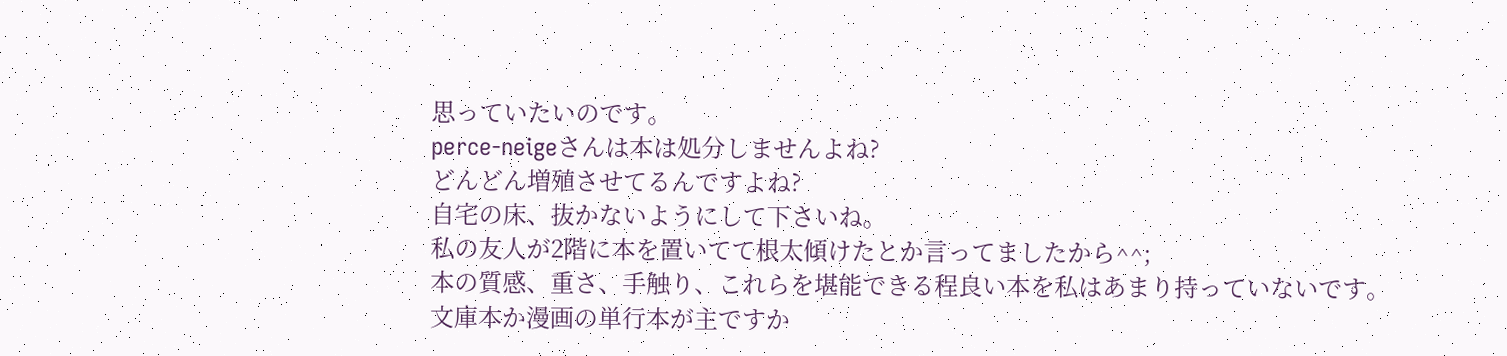思っていたいのです。
perce-neigeさんは本は処分しませんよね?
どんどん増殖させてるんですよね?
自宅の床、抜かないようにして下さいね。
私の友人が2階に本を置いてて根太傾けたとか言ってましたから^^;
本の質感、重さ、手触り、これらを堪能できる程良い本を私はあまり持っていないです。
文庫本か漫画の単行本が主ですか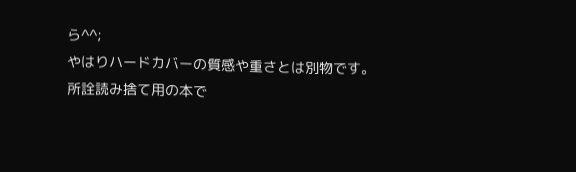ら^^;
やはりハードカバーの質感や重さとは別物です。
所詮読み捨て用の本で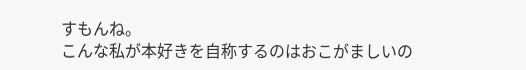すもんね。
こんな私が本好きを自称するのはおこがましいの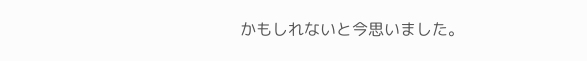かもしれないと今思いました。